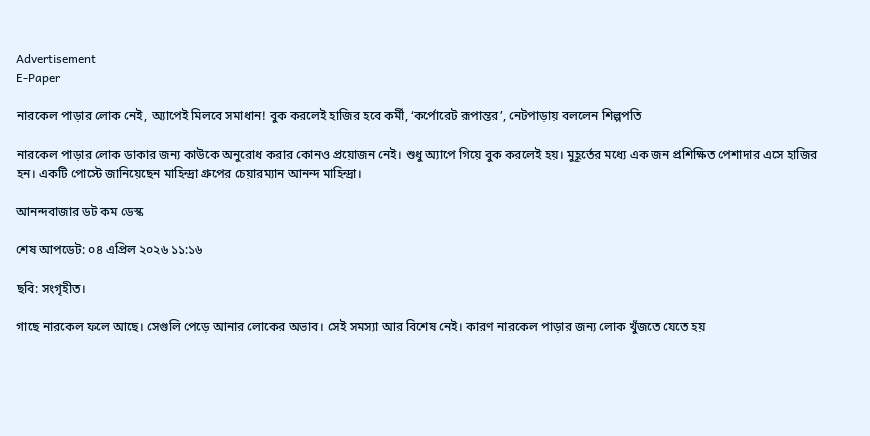Advertisement
E-Paper

নারকেল পাড়ার লোক নেই, অ্যাপেই মিলবে সমাধান! বুক করলেই হাজির হবে কর্মী, ‘কর্পোরেট রূপান্তর’, নেটপাড়ায় বললেন শিল্পপতি

নারকেল পাড়ার লোক ডাকার জন্য কাউকে অনুরোধ করার কোনও প্রয়োজন নেই। শুধু অ্যাপে গিয়ে বুক করলেই হয়। মুহূর্তের মধ্যে এক জন প্রশিক্ষিত পেশাদার এসে হাজির হন। একটি পোস্টে জানিয়েছেন মাহিন্দ্রা গ্রুপের চেয়ারম্যান আনন্দ মাহিন্দ্রা।

আনন্দবাজার ডট কম ডেস্ক

শেষ আপডেট: ০৪ এপ্রিল ২০২৬ ১১:১৬

ছবি: সংগৃহীত।

গাছে নারকেল ফলে আছে। সেগুলি পেড়ে আনার লোকের অভাব। সেই সমস্যা আর বিশেষ নেই। কারণ নারকেল পাড়ার জন্য লোক খুঁজতে যেতে হয়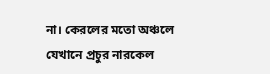না। কেরলের মতো অঞ্চলে যেখানে প্রচুর নারকেল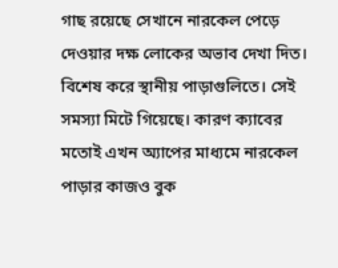গাছ রয়েছে সেখানে নারকেল পেড়ে দেওয়ার দক্ষ লোকের অভাব দেখা দিত। বিশেষ করে স্থানীয় পাড়াগুলিতে। সেই সমস্যা মিটে গিয়েছে। কারণ ক্যাবের মতোই এখন অ্যাপের মাধ্যমে নারকেল পাড়ার কাজও বুক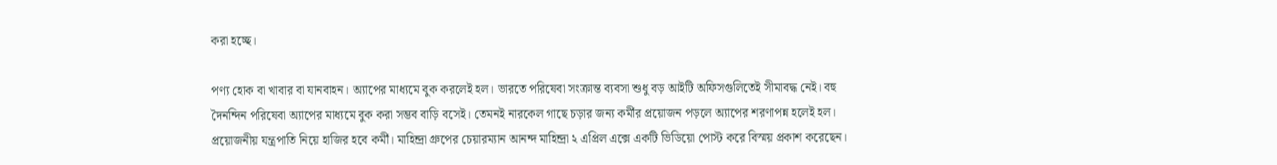করা হচ্ছে।

পণ্য হোক বা খাবার বা যানবাহন। অ্যাপের মাধ্যমে বুক করলেই হল। ভারতে পরিষেবা সংক্রান্ত ব্যবসা শুধু বড় আইটি অফিসগুলিতেই সীমাবদ্ধ নেই। বহু দৈনন্দিন পরিষেবা অ্যাপের মাধ্যমে বুক করা সম্ভব বাড়ি বসেই। তেমনই নারকেল গাছে চড়ার জন্য কর্মীর প্রয়োজন পড়লে অ্যাপের শরণাপন্ন হলেই হল। প্রয়োজনীয় যন্ত্রপাতি নিয়ে হাজির হবে কর্মী। মাহিন্দ্রা গ্রুপের চেয়ারম্যান আনন্দ মাহিন্দ্রা ২ এপ্রিল এক্সে একটি ভিডিয়ো পোস্ট করে বিস্ময় প্রকাশ করেছেন।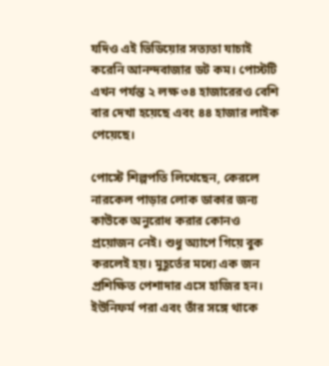যদিও এই ভিডিয়োর সত্যতা যাচাই করেনি আনন্দবাজার ডট কম। পোস্টটি এখন পর্যন্ত ২ লক্ষ ৩৪ হাজারেরও বেশি বার দেখা হয়েছে এবং ৪৪ হাজার লাইক পেয়েছে।

পোস্টে শিল্পপতি লিখেছেন, কেরলে নারকেল পাড়ার লোক ডাকার জন্য কাউকে অনুরোধ করার কোনও প্রয়োজন নেই। শুধু অ্যাপে গিয়ে বুক করলেই হয়। মুহূর্তের মধ্যে এক জন প্রশিক্ষিত পেশাদার এসে হাজির হন। ইউনিফর্ম পরা এবং তাঁর সঙ্গে থাকে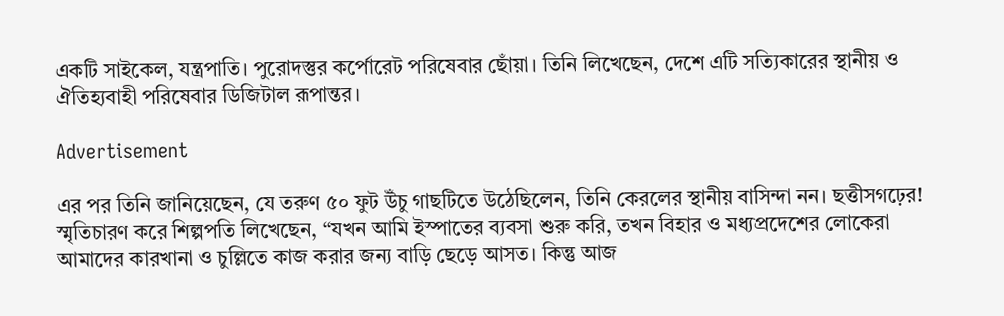একটি সাইকেল, যন্ত্রপাতি। পুরোদস্তুর কর্পোরেট পরিষেবার ছোঁয়া। তিনি লিখেছেন, দেশে এটি সত্যিকারের স্থানীয় ও ঐতিহ্যবাহী পরিষেবার ডিজিটাল রূপান্তর।

Advertisement

এর পর তিনি জানিয়েছেন, যে তরুণ ৫০ ফুট উঁচু গাছটিতে উঠেছিলেন, তিনি কেরলের স্থানীয় বাসিন্দা নন। ছত্তীসগঢ়ের! স্মৃতিচারণ করে শিল্পপতি লিখেছেন, ‘‘যখন আমি ইস্পাতের ব্যবসা শুরু করি, তখন বিহার ও মধ্যপ্রদেশের লোকেরা আমাদের কারখানা ও চুল্লিতে কাজ করার জন্য বাড়ি ছেড়ে আসত। কিন্তু আজ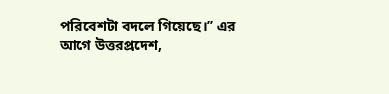পরিবেশটা বদলে গিয়েছে।’’ এর আগে উত্তরপ্রদেশ,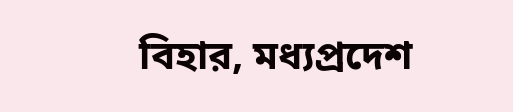বিহার, মধ্যপ্রদেশ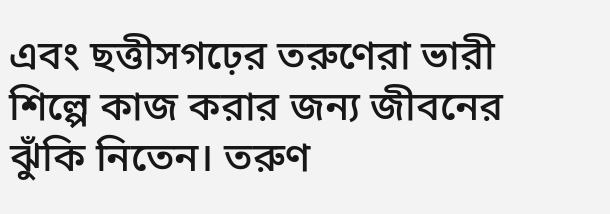এবং ছত্তীসগঢ়ের তরুণেরা ভারী শিল্পে কাজ করার জন্য জীবনের ঝুঁকি নিতেন। তরুণ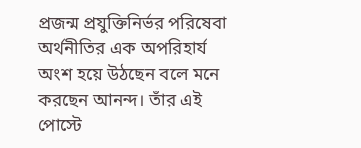প্রজন্ম প্রযুক্তিনির্ভর পরিষেবা অর্থনীতির এক অপরিহার্য অংশ হয়ে উঠছেন বলে মনে করছেন আনন্দ। তাঁর এই পোস্টে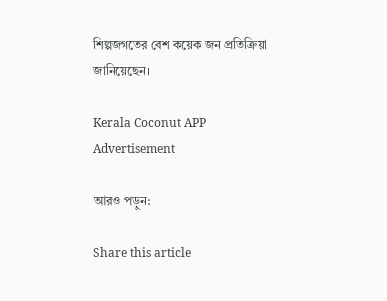শিল্পজগতের বেশ কয়েক জন প্রতিক্রিয়া জানিয়েছেন।

Kerala Coconut APP
Advertisement

আরও পড়ুন:

Share this article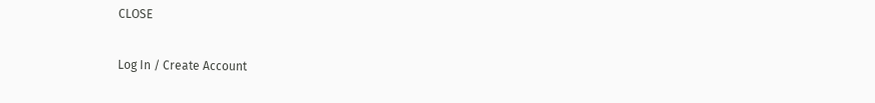CLOSE

Log In / Create Account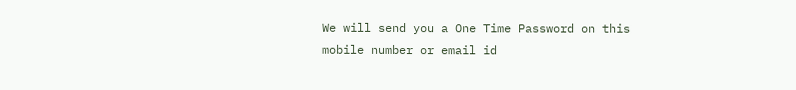We will send you a One Time Password on this mobile number or email id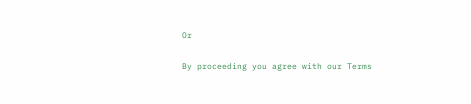Or

By proceeding you agree with our Terms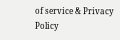of service & Privacy Policy